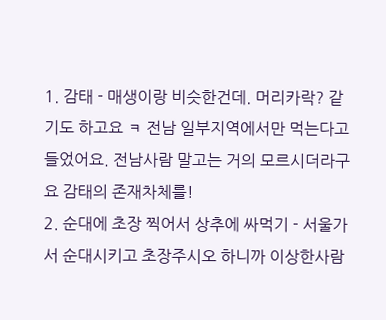1. 감태 - 매생이랑 비슷한건데. 머리카락? 같기도 하고요 ㅋ 전남 일부지역에서만 먹는다고 들었어요. 전남사람 말고는 거의 모르시더라구요 감태의 존재차체를!
2. 순대에 초장 찍어서 상추에 싸먹기 - 서울가서 순대시키고 초장주시오 하니까 이상한사람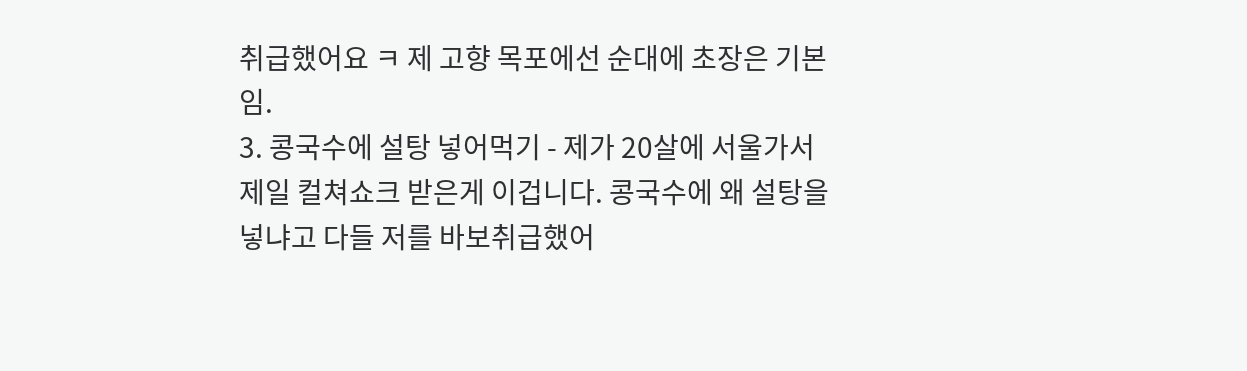취급했어요 ㅋ 제 고향 목포에선 순대에 초장은 기본임.
3. 콩국수에 설탕 넣어먹기 - 제가 20살에 서울가서 제일 컬쳐쇼크 받은게 이겁니다. 콩국수에 왜 설탕을 넣냐고 다들 저를 바보취급했어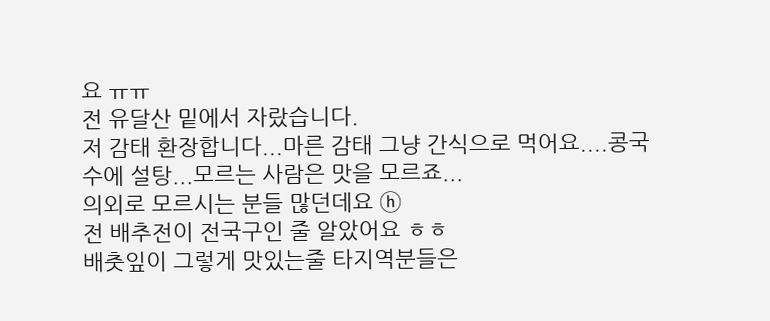요 ㅠㅠ
전 유달산 밑에서 자랐습니다.
저 감태 환장합니다...마른 감태 그냥 간식으로 먹어요....콩국수에 설탕...모르는 사람은 맛을 모르죠...
의외로 모르시는 분들 많던데요 ⓗ
전 배추전이 전국구인 줄 알았어요 ㅎㅎ
배춧잎이 그렇게 맛있는줄 타지역분들은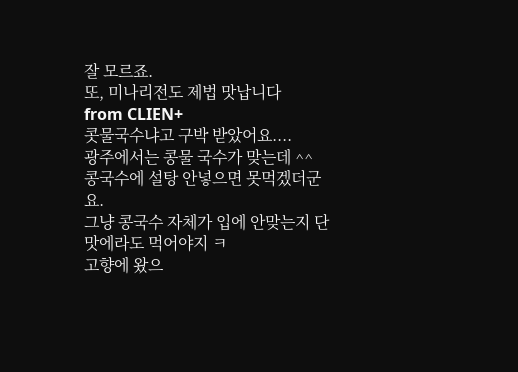잘 모르죠.
또, 미나리전도 제법 맛납니다
from CLIEN+
콧물국수냐고 구박 받았어요....
광주에서는 콩물 국수가 맞는데 ^^
콩국수에 설탕 안넣으면 못먹겠더군요.
그냥 콩국수 자체가 입에 안맞는지 단맛에라도 먹어야지 ㅋ
고향에 왔으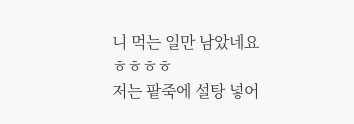니 먹는 일만 남았네요 ㅎㅎㅎㅎ
저는 팥죽에 설탕 넣어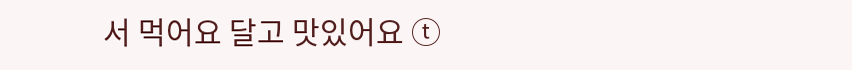서 먹어요 달고 맛있어요 ⓣ